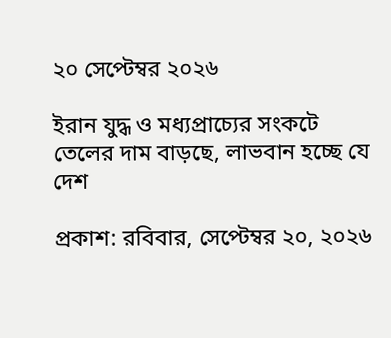২০ সেপ্টেম্বর ২০২৬

ইরান যুদ্ধ ও মধ্যপ্রাচ্যের সংকটে তেলের দাম বাড়ছে, লাভবান হচ্ছে যে দেশ

প্রকাশ: রবিবার, সেপ্টেম্বর ২০, ২০২৬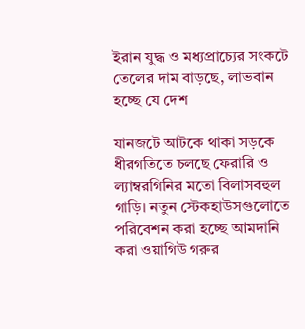ইরান যুদ্ধ ও মধ্যপ্রাচ্যের সংকটে তেলের দাম বাড়ছে, লাভবান হচ্ছে যে দেশ

যানজটে আটকে থাকা সড়কে ধীরগতিতে চলছে ফেরারি ও ল্যাম্বরগিনির মতো বিলাসবহুল গাড়ি। নতুন স্টেকহাউসগুলোতে পরিবেশন করা হচ্ছে আমদানি করা ওয়াগিউ গরুর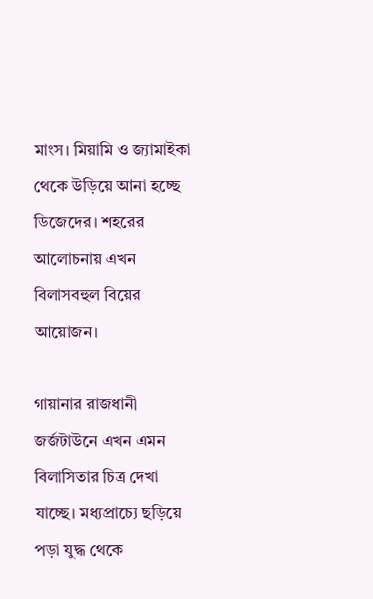মাংস। মিয়ামি ও জ্যামাইকা থেকে উড়িয়ে আনা হচ্ছে ডিজেদের। শহরের আলোচনায় এখন বিলাসবহুল বিয়ের আয়োজন।

গায়ানার রাজধানী জর্জটাউনে এখন এমন বিলাসিতার চিত্র দেখা যাচ্ছে। মধ্যপ্রাচ্যে ছড়িয়ে পড়া যুদ্ধ থেকে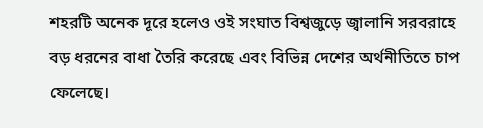শহরটি অনেক দূরে হলেও ওই সংঘাত বিশ্বজুড়ে জ্বালানি সরবরাহে বড় ধরনের বাধা তৈরি করেছে এবং বিভিন্ন দেশের অর্থনীতিতে চাপ ফেলেছে।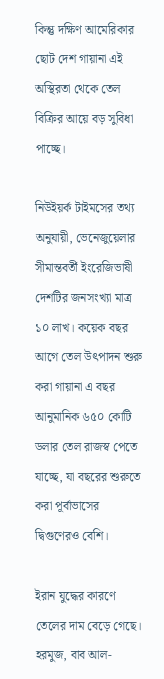কিন্তু দক্ষিণ আমেরিকার ছোট দেশ গায়ানা এই অস্থিরতা থেকে তেল বিক্রির আয়ে বড় সুবিধা পাচ্ছে।

নিউইয়র্ক টাইমসের তথ্য অনুযায়ী, ভেনেজুয়েলার সীমান্তবর্তী ইংরেজিভাষী দেশটির জনসংখ্যা মাত্র ১০ লাখ। কয়েক বছর আগে তেল উৎপাদন শুরু করা গায়ানা এ বছর আনুমানিক ৬৫০ কোটি ডলার তেল রাজস্ব পেতে যাচ্ছে, যা বছরের শুরুতে করা পূর্বাভাসের দ্বিগুণেরও বেশি।

ইরান যুদ্ধের কারণে তেলের দাম বেড়ে গেছে। হরমুজ, বাব আল-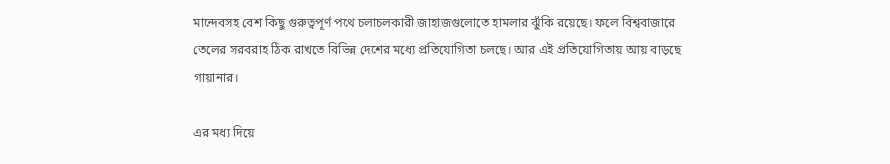মান্দেবসহ বেশ কিছু গুরুত্বপূর্ণ পথে চলাচলকারী জাহাজগুলোতে হামলার ঝুঁকি রয়েছে। ফলে বিশ্ববাজারে তেলের সরবরাহ ঠিক রাখতে বিভিন্ন দেশের মধ্যে প্রতিযোগিতা চলছে। আর এই প্রতিযোগিতায় আয় বাড়ছে গায়ানার।

এর মধ্য দিয়ে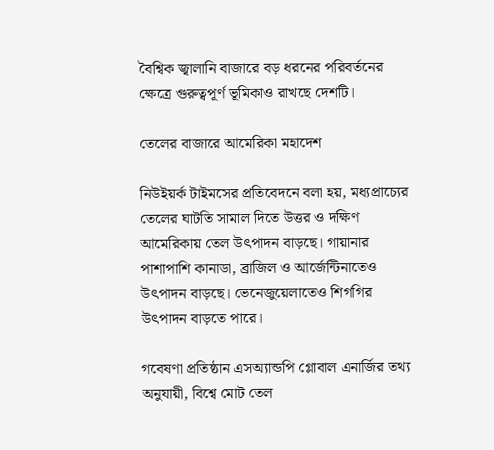বৈশ্বিক জ্বালানি বাজারে বড় ধরনের পরিবর্তনের ক্ষেত্রে গুরুত্বপূর্ণ ভূমিকাও রাখছে দেশটি।

তেলের বাজারে আমেরিকা মহাদেশ

নিউইয়র্ক টাইমসের প্রতিবেদনে বলা হয়, মধ্যপ্রাচ্যের তেলের ঘাটতি সামাল দিতে উত্তর ও দক্ষিণ আমেরিকায় তেল উৎপাদন বাড়ছে। গায়ানার পাশাপাশি কানাডা, ব্রাজিল ও আর্জেন্টিনাতেও উৎপাদন বাড়ছে। ভেনেজুয়েলাতেও শিগগির উৎপাদন বাড়তে পারে।

গবেষণা প্রতিষ্ঠান এসঅ্যান্ডপি গ্লোবাল এনার্জির তথ্য অনুযায়ী, বিশ্বে মোট তেল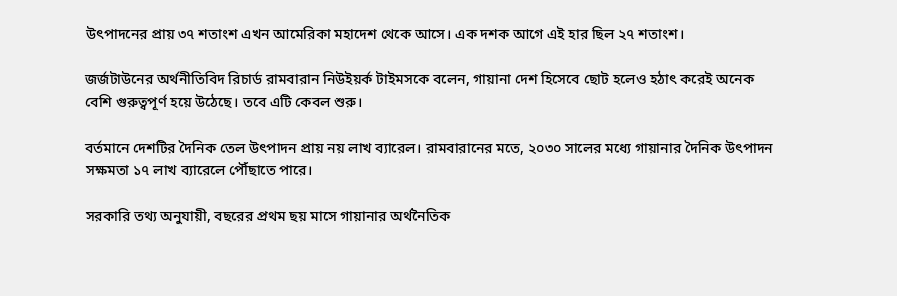উৎপাদনের প্রায় ৩৭ শতাংশ এখন আমেরিকা মহাদেশ থেকে আসে। এক দশক আগে এই হার ছিল ২৭ শতাংশ।

জর্জটাউনের অর্থনীতিবিদ রিচার্ড রামবারান নিউইয়র্ক টাইমসকে বলেন, গায়ানা দেশ হিসেবে ছোট হলেও হঠাৎ করেই অনেক বেশি গুরুত্বপূর্ণ হয়ে উঠেছে। তবে এটি কেবল শুরু।

বর্তমানে দেশটির দৈনিক তেল উৎপাদন প্রায় নয় লাখ ব্যারেল। রামবারানের মতে, ২০৩০ সালের মধ্যে গায়ানার দৈনিক উৎপাদন সক্ষমতা ১৭ লাখ ব্যারেলে পৌঁছাতে পারে।

সরকারি তথ্য অনুযায়ী, বছরের প্রথম ছয় মাসে গায়ানার অর্থনৈতিক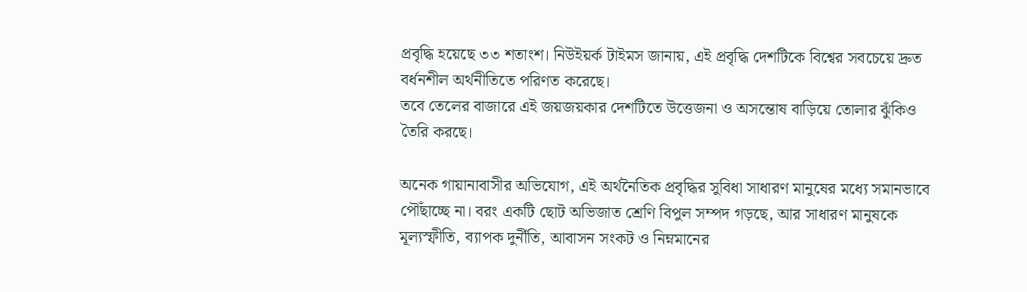প্রবৃদ্ধি হয়েছে ৩৩ শতাংশ। নিউইয়র্ক টাইমস জানায়, এই প্রবৃদ্ধি দেশটিকে বিশ্বের সবচেয়ে দ্রুত বর্ধনশীল অর্থনীতিতে পরিণত করেছে।
তবে তেলের বাজারে এই জয়জয়কার দেশটিতে উত্তেজনা ও অসন্তোষ বাড়িয়ে তোলার ঝুঁকিও তৈরি করছে।

অনেক গায়ানাবাসীর অভিযোগ, এই অর্থনৈতিক প্রবৃদ্ধির সুবিধা সাধারণ মানুষের মধ্যে সমানভাবে পৌঁছাচ্ছে না। বরং একটি ছোট অভিজাত শ্রেণি বিপুল সম্পদ গড়ছে, আর সাধারণ মানুষকে মূল্যস্ফীতি, ব্যাপক দুর্নীতি, আবাসন সংকট ও নিম্নমানের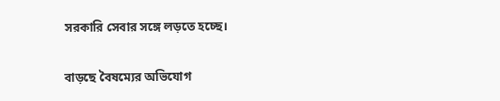সরকারি সেবার সঙ্গে লড়তে হচ্ছে।

বাড়ছে বৈষম্যের অভিযোগ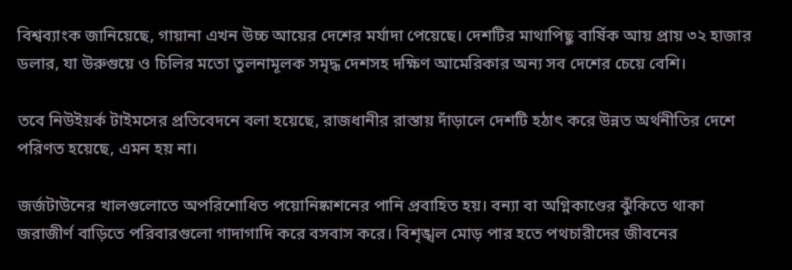বিশ্বব্যাংক জানিয়েছে, গায়ানা এখন উচ্চ আয়ের দেশের মর্যাদা পেয়েছে। দেশটির মাথাপিছু বার্ষিক আয় প্রায় ৩২ হাজার ডলার, যা উরুগুয়ে ও চিলির মতো তুলনামূলক সমৃদ্ধ দেশসহ দক্ষিণ আমেরিকার অন্য সব দেশের চেয়ে বেশি।

তবে নিউইয়র্ক টাইমসের প্রতিবেদনে বলা হয়েছে, রাজধানীর রাস্তায় দাঁড়ালে দেশটি হঠাৎ করে উন্নত অর্থনীতির দেশে পরিণত হয়েছে, এমন হয় না।

জর্জটাউনের খালগুলোতে অপরিশোধিত পয়োনিষ্কাশনের পানি প্রবাহিত হয়। বন্যা বা অগ্নিকাণ্ডের ঝুঁকিতে থাকা জরাজীর্ণ বাড়িতে পরিবারগুলো গাদাগাদি করে বসবাস করে। বিশৃঙ্খল মোড় পার হতে পথচারীদের জীবনের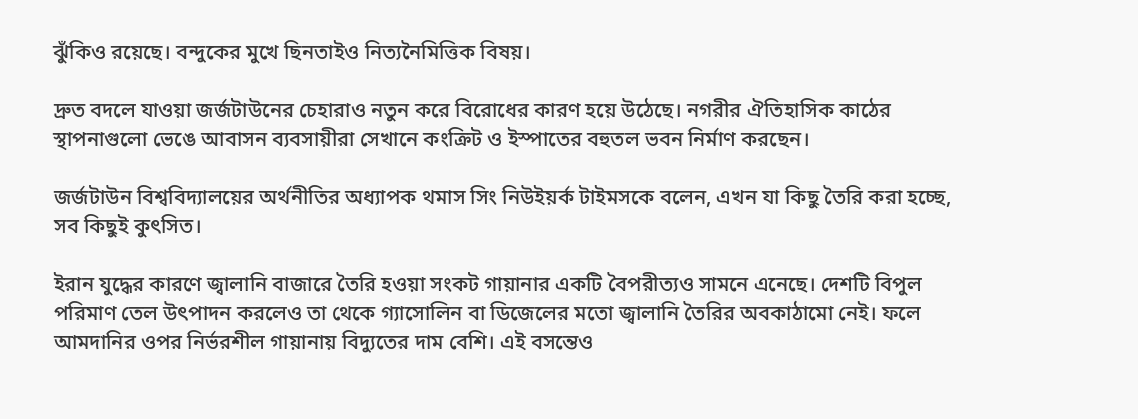ঝুঁকিও রয়েছে। বন্দুকের মুখে ছিনতাইও নিত্যনৈমিত্তিক বিষয়।

দ্রুত বদলে যাওয়া জর্জটাউনের চেহারাও নতুন করে বিরোধের কারণ হয়ে উঠেছে। নগরীর ঐতিহাসিক কাঠের স্থাপনাগুলো ভেঙে আবাসন ব্যবসায়ীরা সেখানে কংক্রিট ও ইস্পাতের বহুতল ভবন নির্মাণ করছেন।

জর্জটাউন বিশ্ববিদ্যালয়ের অর্থনীতির অধ্যাপক থমাস সিং নিউইয়র্ক টাইমসকে বলেন, এখন যা কিছু তৈরি করা হচ্ছে, সব কিছুই কুৎসিত।

ইরান যুদ্ধের কারণে জ্বালানি বাজারে তৈরি হওয়া সংকট গায়ানার একটি বৈপরীত্যও সামনে এনেছে। দেশটি বিপুল পরিমাণ তেল উৎপাদন করলেও তা থেকে গ্যাসোলিন বা ডিজেলের মতো জ্বালানি তৈরির অবকাঠামো নেই। ফলে আমদানির ওপর নির্ভরশীল গায়ানায় বিদ্যুতের দাম বেশি। এই বসন্তেও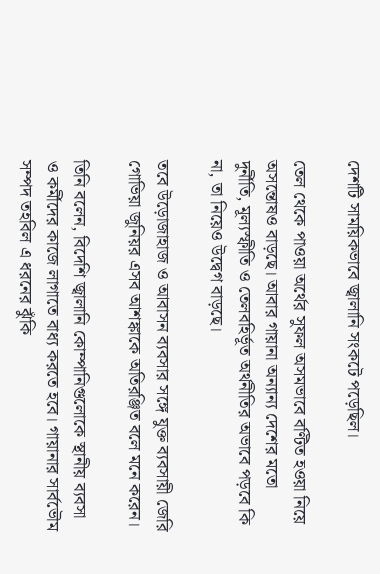দেশটি সাময়িকভাবে জ্বালানি সংকটে পড়েছিল।

তেল থেকে পাওয়া অর্থের সুফল অসমভাবে বণ্টিত হওয়া নিয়ে অসন্তোষও বাড়ছে। আবার গায়ানা অন্যান্য দেশের মতো দুর্নীতি, মূল্যস্ফীতি ও তেলবহির্ভূত অর্থনীতির অভাবে পড়বে কি না, তা নিয়েও উদ্বেগ বাড়ছে।

তবে উড়োজাহাজ ও আবাসন ব্যবসার সঙ্গে যুক্ত ব্যবসায়ী জেরি গোভিয়া জুনিয়র এসব আশঙ্কাকে অতিরঞ্জিত বলে মনে করেন।

তিনি বলেন, বিদেশি জ্বালানি কোম্পানিগুলোকে স্থানীয় ব্যবসা ও কর্মীদের কাজে লাগাতে বাধ্য করতে হবে। গায়ানার সার্বভৌম সম্পদ তহবিল এ ধরনের ঝুঁকি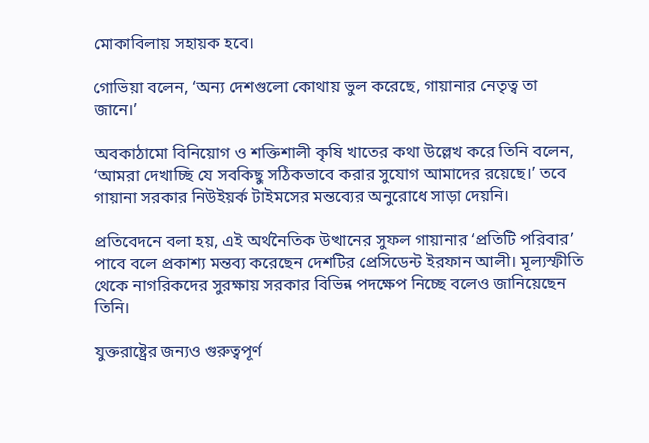মোকাবিলায় সহায়ক হবে।

গোভিয়া বলেন, ‘অন্য দেশগুলো কোথায় ভুল করেছে, গায়ানার নেতৃত্ব তা জানে।’

অবকাঠামো বিনিয়োগ ও শক্তিশালী কৃষি খাতের কথা উল্লেখ করে তিনি বলেন, ‘আমরা দেখাচ্ছি যে সবকিছু সঠিকভাবে করার সুযোগ আমাদের রয়েছে।’ তবে গায়ানা সরকার নিউইয়র্ক টাইমসের মন্তব্যের অনুরোধে সাড়া দেয়নি।

প্রতিবেদনে বলা হয়, এই অর্থনৈতিক উত্থানের সুফল গায়ানার ‘প্রতিটি পরিবার’ পাবে বলে প্রকাশ্য মন্তব্য করেছেন দেশটির প্রেসিডেন্ট ইরফান আলী। মূল্যস্ফীতি থেকে নাগরিকদের সুরক্ষায় সরকার বিভিন্ন পদক্ষেপ নিচ্ছে বলেও জানিয়েছেন তিনি।

যুক্তরাষ্ট্রের জন্যও গুরুত্বপূর্ণ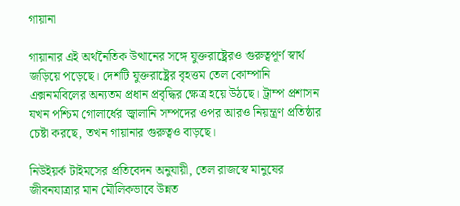গায়ানা

গায়ানার এই অর্থনৈতিক উত্থানের সঙ্গে যুক্তরাষ্ট্রেরও গুরুত্বপূর্ণ স্বার্থ জড়িয়ে পড়েছে। দেশটি যুক্তরাষ্ট্রের বৃহত্তম তেল কোম্পানি এক্সনমবিলের অন্যতম প্রধান প্রবৃদ্ধির ক্ষেত্র হয়ে উঠছে। ট্রাম্প প্রশাসন যখন পশ্চিম গোলার্ধের জ্বালানি সম্পদের ওপর আরও নিয়ন্ত্রণ প্রতিষ্ঠার চেষ্টা করছে, তখন গায়ানার গুরুত্বও বাড়ছে।

নিউইয়র্ক টাইমসের প্রতিবেদন অনুযায়ী, তেল রাজস্বে মানুষের জীবনযাত্রার মান মৌলিকভাবে উন্নত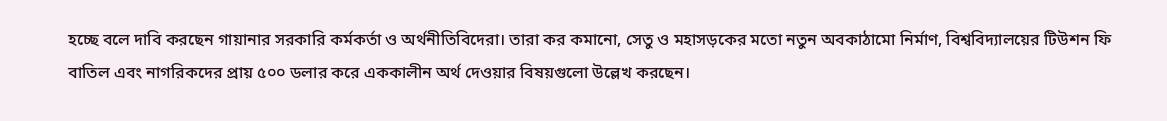হচ্ছে বলে দাবি করছেন গায়ানার সরকারি কর্মকর্তা ও অর্থনীতিবিদেরা। তারা কর কমানো, সেতু ও মহাসড়কের মতো নতুন অবকাঠামো নির্মাণ, বিশ্ববিদ্যালয়ের টিউশন ফি বাতিল এবং নাগরিকদের প্রায় ৫০০ ডলার করে এককালীন অর্থ দেওয়ার বিষয়গুলো উল্লেখ করছেন।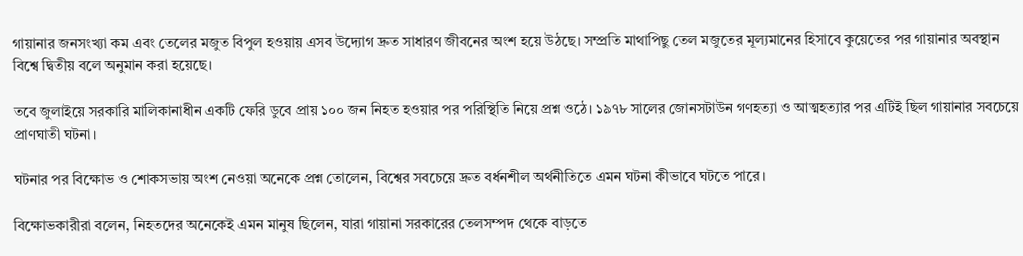গায়ানার জনসংখ্যা কম এবং তেলের মজুত বিপুল হওয়ায় এসব উদ্যোগ দ্রুত সাধারণ জীবনের অংশ হয়ে উঠছে। সম্প্রতি মাথাপিছু তেল মজুতের মূল্যমানের হিসাবে কুয়েতের পর গায়ানার অবস্থান বিশ্বে দ্বিতীয় বলে অনুমান করা হয়েছে।

তবে জুলাইয়ে সরকারি মালিকানাধীন একটি ফেরি ডুবে প্রায় ১০০ জন নিহত হওয়ার পর পরিস্থিতি নিয়ে প্রশ্ন ওঠে। ১৯৭৮ সালের জোনসটাউন গণহত্যা ও আত্মহত্যার পর এটিই ছিল গায়ানার সবচেয়ে প্রাণঘাতী ঘটনা।

ঘটনার পর বিক্ষোভ ও শোকসভায় অংশ নেওয়া অনেকে প্রশ্ন তোলেন, বিশ্বের সবচেয়ে দ্রুত বর্ধনশীল অর্থনীতিতে এমন ঘটনা কীভাবে ঘটতে পারে।

বিক্ষোভকারীরা বলেন, নিহতদের অনেকেই এমন মানুষ ছিলেন, যারা গায়ানা সরকারের তেলসম্পদ থেকে বাড়তে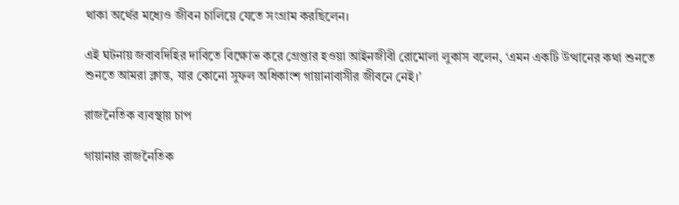থাকা অর্থের মধ্যেও জীবন চালিয়ে যেতে সংগ্রাম করছিলেন।

এই ঘটনায় জবাবদিহির দাবিতে বিক্ষোভ করে গ্রেপ্তার হওয়া আইনজীবী রোমোলা লুকাস বলেন, ‘এমন একটি উত্থানের কথা শুনতে শুনতে আমরা ক্লান্ত, যার কোনো সুফল অধিকাংশ গায়ানাবাসীর জীবনে নেই।’

রাজনৈতিক ব্যবস্থায় চাপ

গায়ানার রাজনৈতিক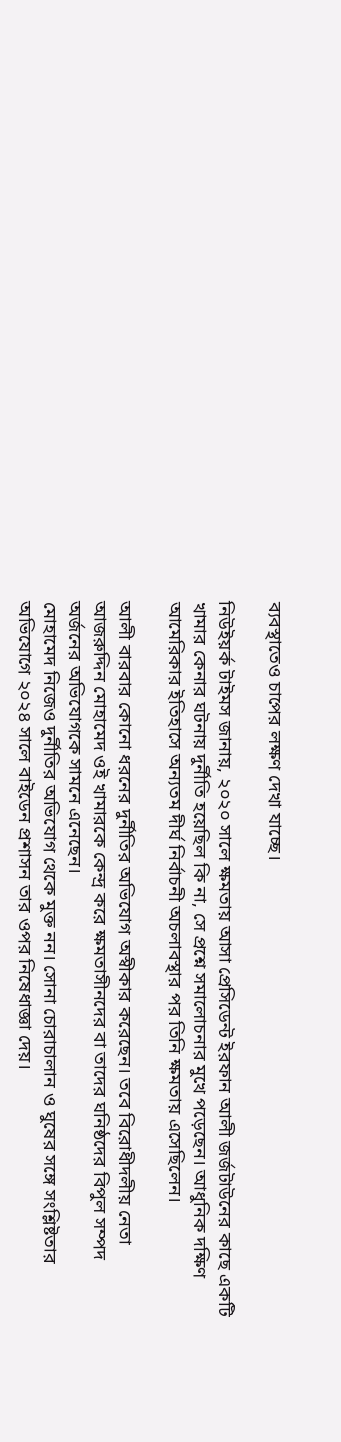ব্যবস্থাতেও চাপের লক্ষণ দেখা যাচ্ছে।

নিউইয়র্ক টাইমস জানায়, ২০২০ সালে ক্ষমতায় আসা প্রেসিডেন্ট ইরফান আলী জর্জটাউনের কাছে একটি খামার কেনার ঘটনায় দুর্নীতি হয়েছিল কি না, সে প্রশ্নে সমালোচনার মুখে পড়েছেন। আধুনিক দক্ষিণ আমেরিকার ইতিহাসে অন্যতম দীর্ঘ নির্বাচনী অচলাবস্থার পর তিনি ক্ষমতায় এসেছিলেন।

আলী বারবার কোনো ধরনের দুর্নীতির অভিযোগ অস্বীকার করেছেন। তবে বিরোধীদলীয় নেতা আজরুদ্দিন মোহামেদ ওই খামারকে কেন্দ্র করে ক্ষমতাসীনদের বা তাদের ঘনিষ্ঠদের বিপুল সম্পদ অর্জনের অভিযোগকে সামনে এনেছেন।
মোহামেদ নিজেও দুর্নীতির অভিযোগ থেকে মুক্ত নন। সোনা চোরাচালান ও ঘুষের সঙ্গে সংশ্লিষ্টতার অভিযোগে ২০২৪ সালে বাইডেন প্রশাসন তার ওপর নিষেধাজ্ঞা দেয়।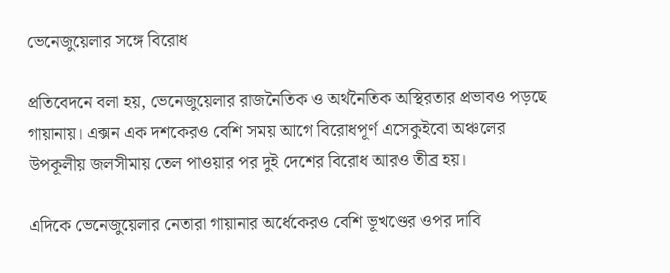ভেনেজুয়েলার সঙ্গে বিরোধ

প্রতিবেদনে বলা হয়, ভেনেজুয়েলার রাজনৈতিক ও অর্থনৈতিক অস্থিরতার প্রভাবও পড়ছে গায়ানায়। এক্সন এক দশকেরও বেশি সময় আগে বিরোধপূর্ণ এসেকুইবো অঞ্চলের উপকূলীয় জলসীমায় তেল পাওয়ার পর দুই দেশের বিরোধ আরও তীব্র হয়।

এদিকে ভেনেজুয়েলার নেতারা গায়ানার অর্ধেকেরও বেশি ভূখণ্ডের ওপর দাবি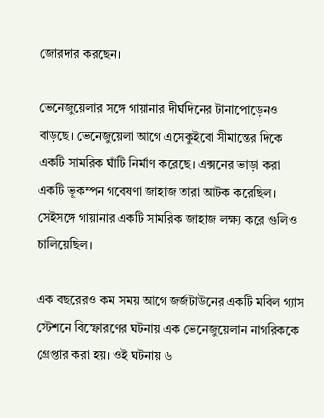জোরদার করছেন।

ভেনেজুয়েলার সঙ্গে গায়ানার দীর্ঘদিনের টানাপোড়েনও বাড়ছে। ভেনেজুয়েলা আগে এসেকুইবো সীমান্তের দিকে একটি সামরিক ঘাঁটি নির্মাণ করেছে। এক্সনের ভাড়া করা একটি ভূকম্পন গবেষণা জাহাজ তারা আটক করেছিল। সেইসঙ্গে গায়ানার একটি সামরিক জাহাজ লক্ষ্য করে গুলিও চালিয়েছিল।

এক বছরেরও কম সময় আগে জর্জটাউনের একটি মবিল গ্যাস স্টেশনে বিস্ফোরণের ঘটনায় এক ভেনেজুয়েলান নাগরিককে গ্রেপ্তার করা হয়। ওই ঘটনায় ৬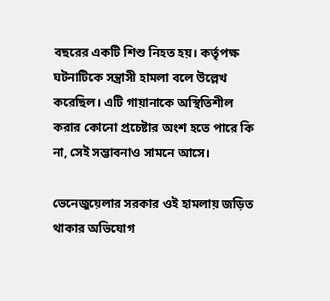বছরের একটি শিশু নিহত হয়। কর্তৃপক্ষ ঘটনাটিকে সন্ত্রাসী হামলা বলে উল্লেখ করেছিল। এটি গায়ানাকে অস্থিতিশীল করার কোনো প্রচেষ্টার অংশ হতে পারে কি না, সেই সম্ভাবনাও সামনে আসে।

ভেনেজুয়েলার সরকার ওই হামলায় জড়িত থাকার অভিযোগ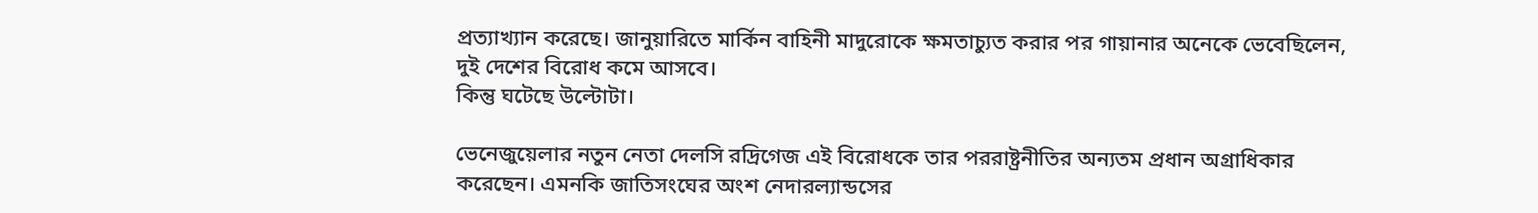প্রত্যাখ্যান করেছে। জানুয়ারিতে মার্কিন বাহিনী মাদুরোকে ক্ষমতাচ্যুত করার পর গায়ানার অনেকে ভেবেছিলেন, দুই দেশের বিরোধ কমে আসবে।
কিন্তু ঘটেছে উল্টোটা।

ভেনেজুয়েলার নতুন নেতা দেলসি রদ্রিগেজ এই বিরোধকে তার পররাষ্ট্রনীতির অন্যতম প্রধান অগ্রাধিকার করেছেন। এমনকি জাতিসংঘের অংশ নেদারল্যান্ডসের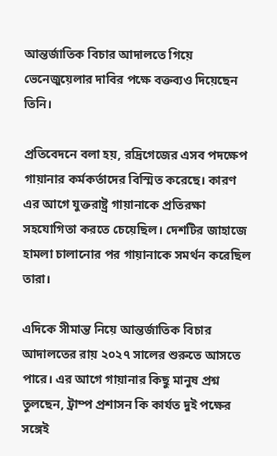আন্তর্জাতিক বিচার আদালতে গিয়ে ভেনেজুয়েলার দাবির পক্ষে বক্তব্যও দিয়েছেন তিনি।

প্রতিবেদনে বলা হয়, রদ্রিগেজের এসব পদক্ষেপ গায়ানার কর্মকর্তাদের বিস্মিত করেছে। কারণ এর আগে যুক্তরাষ্ট্র গায়ানাকে প্রতিরক্ষা সহযোগিতা করতে চেয়েছিল। দেশটির জাহাজে হামলা চালানোর পর গায়ানাকে সমর্থন করেছিল তারা।

এদিকে সীমান্ত নিয়ে আন্তর্জাতিক বিচার আদালতের রায় ২০২৭ সালের শুরুতে আসতে পারে। এর আগে গায়ানার কিছু মানুষ প্রশ্ন তুলছেন, ট্রাম্প প্রশাসন কি কার্যত দুই পক্ষের সঙ্গেই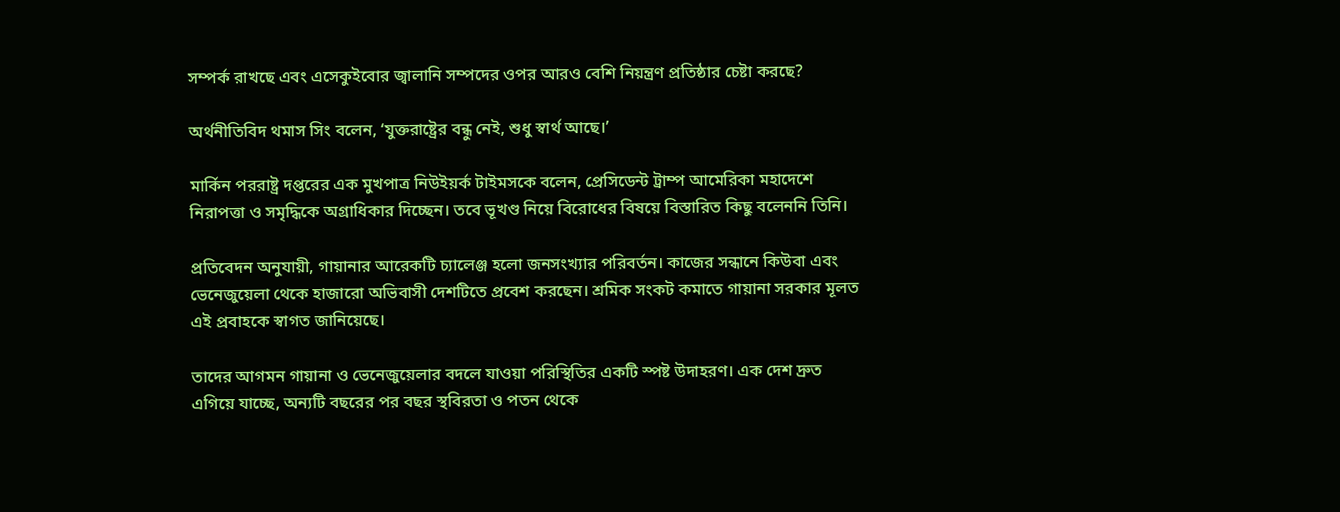সম্পর্ক রাখছে এবং এসেকুইবোর জ্বালানি সম্পদের ওপর আরও বেশি নিয়ন্ত্রণ প্রতিষ্ঠার চেষ্টা করছে?

অর্থনীতিবিদ থমাস সিং বলেন, ‘যুক্তরাষ্ট্রের বন্ধু নেই, শুধু স্বার্থ আছে।’

মার্কিন পররাষ্ট্র দপ্তরের এক মুখপাত্র নিউইয়র্ক টাইমসকে বলেন, প্রেসিডেন্ট ট্রাম্প আমেরিকা মহাদেশে নিরাপত্তা ও সমৃদ্ধিকে অগ্রাধিকার দিচ্ছেন। তবে ভূখণ্ড নিয়ে বিরোধের বিষয়ে বিস্তারিত কিছু বলেননি তিনি।

প্রতিবেদন অনুযায়ী, গায়ানার আরেকটি চ্যালেঞ্জ হলো জনসংখ্যার পরিবর্তন। কাজের সন্ধানে কিউবা এবং ভেনেজুয়েলা থেকে হাজারো অভিবাসী দেশটিতে প্রবেশ করছেন। শ্রমিক সংকট কমাতে গায়ানা সরকার মূলত এই প্রবাহকে স্বাগত জানিয়েছে।

তাদের আগমন গায়ানা ও ভেনেজুয়েলার বদলে যাওয়া পরিস্থিতির একটি স্পষ্ট উদাহরণ। এক দেশ দ্রুত এগিয়ে যাচ্ছে, অন্যটি বছরের পর বছর স্থবিরতা ও পতন থেকে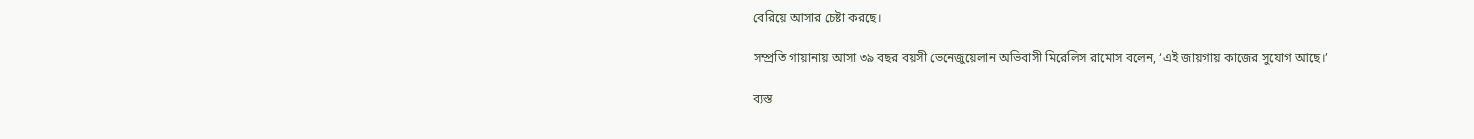বেরিয়ে আসার চেষ্টা করছে।

সম্প্রতি গায়ানায় আসা ৩৯ বছর বয়সী ভেনেজুয়েলান অভিবাসী মিরেলিস রামোস বলেন, ‘এই জায়গায় কাজের সুযোগ আছে।’

ব্যস্ত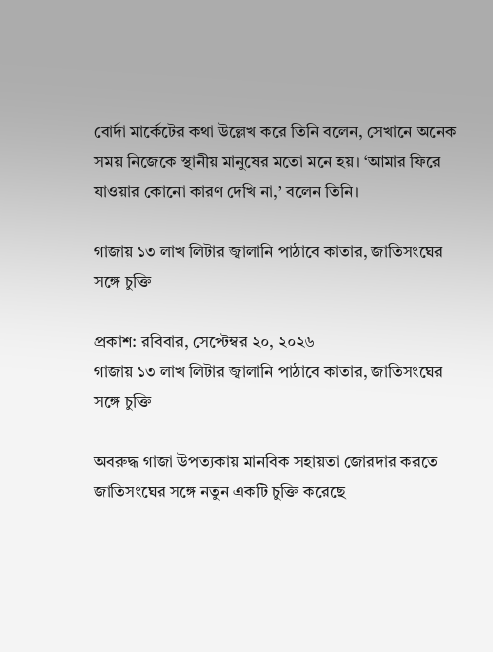বোর্দা মার্কেটের কথা উল্লেখ করে তিনি বলেন, সেখানে অনেক সময় নিজেকে স্থানীয় মানুষের মতো মনে হয়। ‘আমার ফিরে যাওয়ার কোনো কারণ দেখি না,’ বলেন তিনি।

গাজায় ১৩ লাখ লিটার জ্বালানি পাঠাবে কাতার, জাতিসংঘের সঙ্গে চুক্তি

প্রকাশ: রবিবার, সেপ্টেম্বর ২০, ২০২৬
গাজায় ১৩ লাখ লিটার জ্বালানি পাঠাবে কাতার, জাতিসংঘের সঙ্গে চুক্তি

অবরুদ্ধ গাজা উপত্যকায় মানবিক সহায়তা জোরদার করতে জাতিসংঘের সঙ্গে নতুন একটি চুক্তি করেছে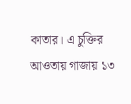কাতার। এ চুক্তির আওতায় গাজায় ১৩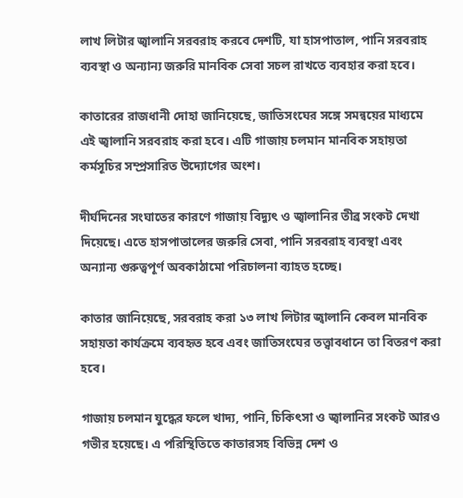লাখ লিটার জ্বালানি সরবরাহ করবে দেশটি, যা হাসপাতাল, পানি সরবরাহ ব্যবস্থা ও অন্যান্য জরুরি মানবিক সেবা সচল রাখতে ব্যবহার করা হবে।

কাতারের রাজধানী দোহা জানিয়েছে, জাতিসংঘের সঙ্গে সমন্বয়ের মাধ্যমে এই জ্বালানি সরবরাহ করা হবে। এটি গাজায় চলমান মানবিক সহায়তা কর্মসূচির সম্প্রসারিত উদ্যোগের অংশ।

দীর্ঘদিনের সংঘাতের কারণে গাজায় বিদ্যুৎ ও জ্বালানির তীব্র সংকট দেখা দিয়েছে। এতে হাসপাতালের জরুরি সেবা, পানি সরবরাহ ব্যবস্থা এবং অন্যান্য গুরুত্বপূর্ণ অবকাঠামো পরিচালনা ব্যাহত হচ্ছে।

কাতার জানিয়েছে, সরবরাহ করা ১৩ লাখ লিটার জ্বালানি কেবল মানবিক সহায়তা কার্যক্রমে ব্যবহৃত হবে এবং জাতিসংঘের তত্ত্বাবধানে তা বিতরণ করা হবে।

গাজায় চলমান যুদ্ধের ফলে খাদ্য, পানি, চিকিৎসা ও জ্বালানির সংকট আরও গভীর হয়েছে। এ পরিস্থিতিতে কাতারসহ বিভিন্ন দেশ ও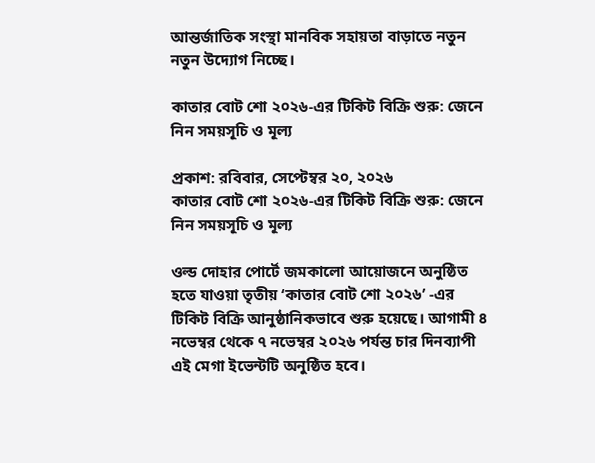আন্তর্জাতিক সংস্থা মানবিক সহায়তা বাড়াতে নতুন নতুন উদ্যোগ নিচ্ছে।

কাতার বোট শো ২০২৬-এর টিকিট বিক্রি শুরু: জেনে নিন সময়সূচি ও মূল্য

প্রকাশ: রবিবার, সেপ্টেম্বর ২০, ২০২৬
কাতার বোট শো ২০২৬-এর টিকিট বিক্রি শুরু: জেনে নিন সময়সূচি ও মূল্য

ওল্ড দোহার পোর্টে জমকালো আয়োজনে অনুষ্ঠিত হতে যাওয়া তৃতীয় ‘কাতার বোট শো ২০২৬’ -এর টিকিট বিক্রি আনুষ্ঠানিকভাবে শুরু হয়েছে। আগামী ৪ নভেম্বর থেকে ৭ নভেম্বর ২০২৬ পর্যন্ত চার দিনব্যাপী এই মেগা ইভেন্টটি অনুষ্ঠিত হবে।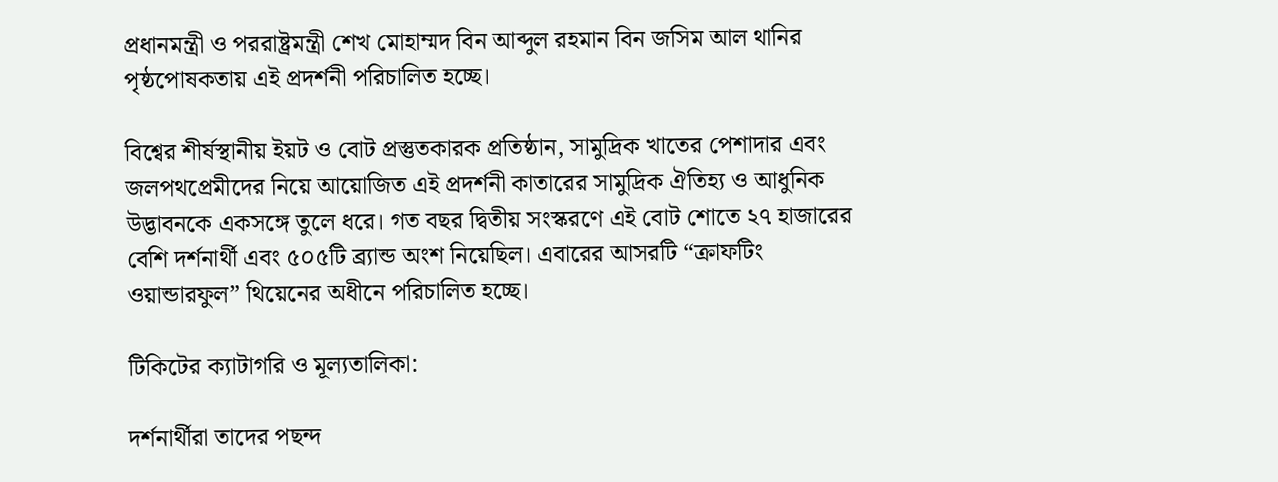প্রধানমন্ত্রী ও পররাষ্ট্রমন্ত্রী শেখ মোহাম্মদ বিন আব্দুল রহমান বিন জসিম আল থানির পৃষ্ঠপোষকতায় এই প্রদর্শনী পরিচালিত হচ্ছে।

বিশ্বের শীর্ষস্থানীয় ইয়ট ও বোট প্রস্তুতকারক প্রতিষ্ঠান, সামুদ্রিক খাতের পেশাদার এবং জলপথপ্রেমীদের নিয়ে আয়োজিত এই প্রদর্শনী কাতারের সামুদ্রিক ঐতিহ্য ও আধুনিক উদ্ভাবনকে একসঙ্গে তুলে ধরে। গত বছর দ্বিতীয় সংস্করণে এই বোট শোতে ২৭ হাজারের বেশি দর্শনার্থী এবং ৫০৫টি ব্র্যান্ড অংশ নিয়েছিল। এবারের আসরটি “ক্রাফটিং ওয়ান্ডারফুল” থিয়েনের অধীনে পরিচালিত হচ্ছে।

টিকিটের ক্যাটাগরি ও মূল্যতালিকা:

দর্শনার্থীরা তাদের পছন্দ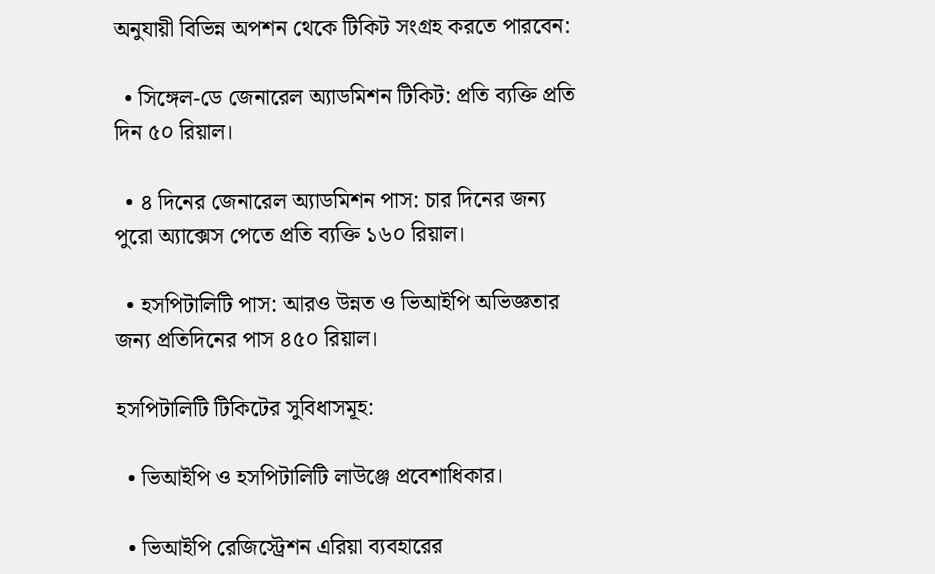অনুযায়ী বিভিন্ন অপশন থেকে টিকিট সংগ্রহ করতে পারবেন:

  • সিঙ্গেল-ডে জেনারেল অ্যাডমিশন টিকিট: প্রতি ব্যক্তি প্রতি দিন ৫০ রিয়াল।

  • ৪ দিনের জেনারেল অ্যাডমিশন পাস: চার দিনের জন্য পুরো অ্যাক্সেস পেতে প্রতি ব্যক্তি ১৬০ রিয়াল।

  • হসপিটালিটি পাস: আরও উন্নত ও ভিআইপি অভিজ্ঞতার জন্য প্রতিদিনের পাস ৪৫০ রিয়াল।

হসপিটালিটি টিকিটের সুবিধাসমূহ:

  • ভিআইপি ও হসপিটালিটি লাউঞ্জে প্রবেশাধিকার।

  • ভিআইপি রেজিস্ট্রেশন এরিয়া ব্যবহারের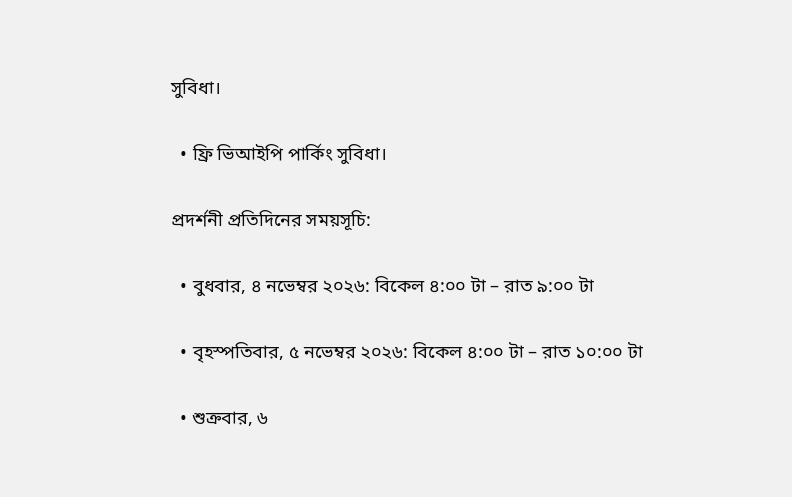সুবিধা।

  • ফ্রি ভিআইপি পার্কিং সুবিধা।

প্রদর্শনী প্রতিদিনের সময়সূচি:

  • বুধবার, ৪ নভেম্বর ২০২৬: বিকেল ৪:০০ টা – রাত ৯:০০ টা

  • বৃহস্পতিবার, ৫ নভেম্বর ২০২৬: বিকেল ৪:০০ টা – রাত ১০:০০ টা

  • শুক্রবার, ৬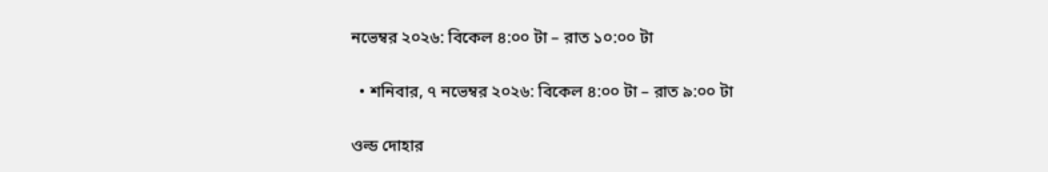নভেম্বর ২০২৬: বিকেল ৪:০০ টা – রাত ১০:০০ টা

  • শনিবার, ৭ নভেম্বর ২০২৬: বিকেল ৪:০০ টা – রাত ৯:০০ টা

ওল্ড দোহার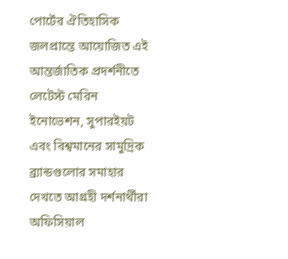পোর্টের ঐতিহাসিক জলপ্রান্তে আয়োজিত এই আন্তর্জাতিক প্রদর্শনীতে লেটেস্ট মেরিন ইনোভেশন, সুপারইয়ট এবং বিশ্বমানের সামুদ্রিক ব্র্যান্ডগুলোর সমাহার দেখতে আগ্রহী দর্শনার্থীরা অফিসিয়াল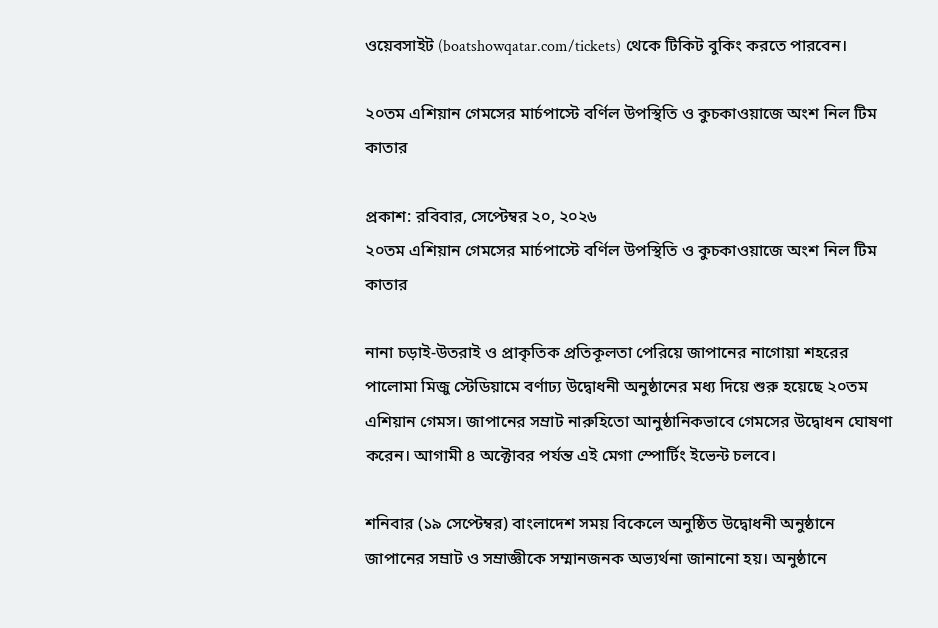ওয়েবসাইট (boatshowqatar.com/tickets) থেকে টিকিট বুকিং করতে পারবেন।

২০তম এশিয়ান গেমসের মার্চপাস্টে বর্ণিল উপস্থিতি ও কুচকাওয়াজে অংশ নিল টিম কাতার

প্রকাশ: রবিবার, সেপ্টেম্বর ২০, ২০২৬
২০তম এশিয়ান গেমসের মার্চপাস্টে বর্ণিল উপস্থিতি ও কুচকাওয়াজে অংশ নিল টিম কাতার

নানা চড়াই-উতরাই ও প্রাকৃতিক প্রতিকূলতা পেরিয়ে জাপানের নাগোয়া শহরের পালোমা মিজু স্টেডিয়ামে বর্ণাঢ্য উদ্বোধনী অনুষ্ঠানের মধ্য দিয়ে শুরু হয়েছে ২০তম এশিয়ান গেমস। জাপানের সম্রাট নারুহিতো আনুষ্ঠানিকভাবে গেমসের উদ্বোধন ঘোষণা করেন। আগামী ৪ অক্টোবর পর্যন্ত এই মেগা স্পোর্টিং ইভেন্ট চলবে।

শনিবার (১৯ সেপ্টেম্বর) বাংলাদেশ সময় বিকেলে অনুষ্ঠিত উদ্বোধনী অনুষ্ঠানে জাপানের সম্রাট ও সম্রাজ্ঞীকে সম্মানজনক অভ্যর্থনা জানানো হয়। অনুষ্ঠানে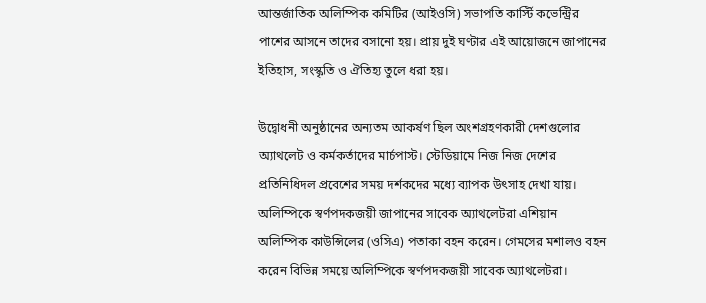আন্তর্জাতিক অলিম্পিক কমিটির (আইওসি) সভাপতি কার্স্টি কভেন্ট্রির পাশের আসনে তাদের বসানো হয়। প্রায় দুই ঘণ্টার এই আয়োজনে জাপানের ইতিহাস, সংস্কৃতি ও ঐতিহ্য তুলে ধরা হয়।

উদ্বোধনী অনুষ্ঠানের অন্যতম আকর্ষণ ছিল অংশগ্রহণকারী দেশগুলোর অ্যাথলেট ও কর্মকর্তাদের মার্চপাস্ট। স্টেডিয়ামে নিজ নিজ দেশের প্রতিনিধিদল প্রবেশের সময় দর্শকদের মধ্যে ব্যাপক উৎসাহ দেখা যায়। অলিম্পিকে স্বর্ণপদকজয়ী জাপানের সাবেক অ্যাথলেটরা এশিয়ান অলিম্পিক কাউন্সিলের (ওসিএ) পতাকা বহন করেন। গেমসের মশালও বহন করেন বিভিন্ন সময়ে অলিম্পিকে স্বর্ণপদকজয়ী সাবেক অ্যাথলেটরা।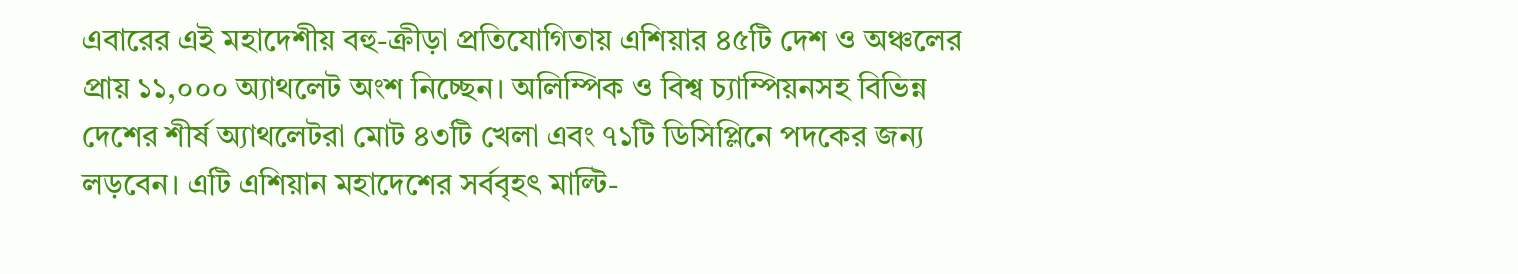এবারের এই মহাদেশীয় বহু-ক্রীড়া প্রতিযোগিতায় এশিয়ার ৪৫টি দেশ ও অঞ্চলের প্রায় ১১,০০০ অ্যাথলেট অংশ নিচ্ছেন। অলিম্পিক ও বিশ্ব চ্যাম্পিয়নসহ বিভিন্ন দেশের শীর্ষ অ্যাথলেটরা মোট ৪৩টি খেলা এবং ৭১টি ডিসিপ্লিনে পদকের জন্য লড়বেন। এটি এশিয়ান মহাদেশের সর্ববৃহৎ মাল্টি-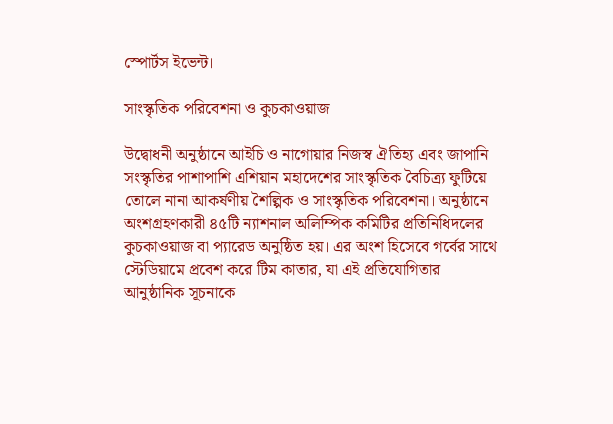স্পোর্টস ইভেন্ট।

সাংস্কৃতিক পরিবেশনা ও কুচকাওয়াজ

উদ্বোধনী অনুষ্ঠানে আইচি ও নাগোয়ার নিজস্ব ঐতিহ্য এবং জাপানি সংস্কৃতির পাশাপাশি এশিয়ান মহাদেশের সাংস্কৃতিক বৈচিত্র্য ফুটিয়ে তোলে নানা আকর্ষণীয় শৈল্পিক ও সাংস্কৃতিক পরিবেশনা। অনুষ্ঠানে অংশগ্রহণকারী ৪৫টি ন্যাশনাল অলিম্পিক কমিটির প্রতিনিধিদলের কুচকাওয়াজ বা প্যারেড অনুষ্ঠিত হয়। এর অংশ হিসেবে গর্বের সাথে স্টেডিয়ামে প্রবেশ করে টিম কাতার, যা এই প্রতিযোগিতার আনুষ্ঠানিক সূচনাকে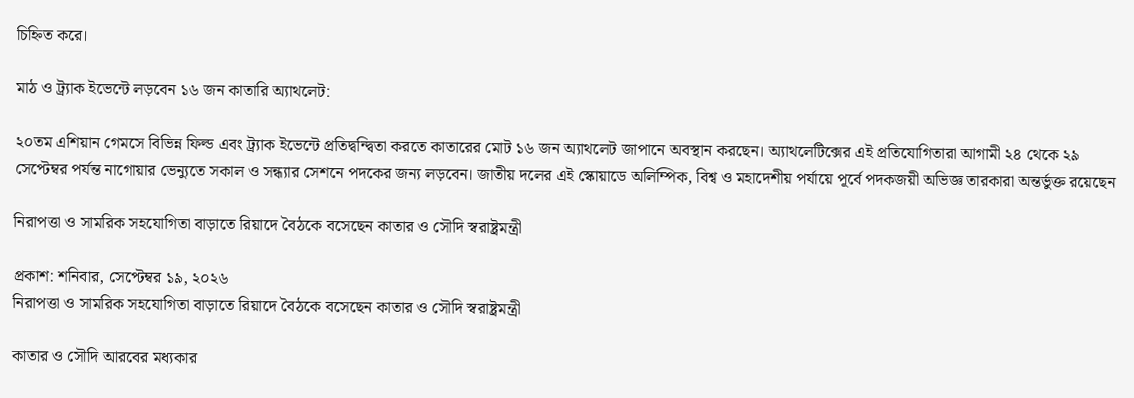চিহ্নিত করে।

মাঠ ও ট্র্যাক ইভেন্টে লড়বেন ১৬ জন কাতারি অ্যাথলেট:

২০তম এশিয়ান গেমসে বিভিন্ন ফিল্ড এবং ট্র্যাক ইভেন্টে প্রতিদ্বন্দ্বিতা করতে কাতারের মোট ১৬ জন অ্যাথলেট জাপানে অবস্থান করছেন। অ্যাথলেটিক্সের এই প্রতিযোগিতারা আগামী ২৪ থেকে ২৯ সেপ্টেম্বর পর্যন্ত নাগোয়ার ভেন্যুতে সকাল ও সন্ধ্যার সেশনে পদকের জন্য লড়বেন। জাতীয় দলের এই স্কোয়াডে অলিম্পিক, বিশ্ব ও মহাদেশীয় পর্যায়ে পূর্বে পদকজয়ী অভিজ্ঞ তারকারা অন্তর্ভুক্ত রয়েছেন

নিরাপত্তা ও সামরিক সহযোগিতা বাড়াতে রিয়াদে বৈঠকে বসেছেন কাতার ও সৌদি স্বরাষ্ট্রমন্ত্রী

প্রকাশ: শনিবার, সেপ্টেম্বর ১৯, ২০২৬
নিরাপত্তা ও সামরিক সহযোগিতা বাড়াতে রিয়াদে বৈঠকে বসেছেন কাতার ও সৌদি স্বরাষ্ট্রমন্ত্রী

কাতার ও সৌদি আরবের মধ্যকার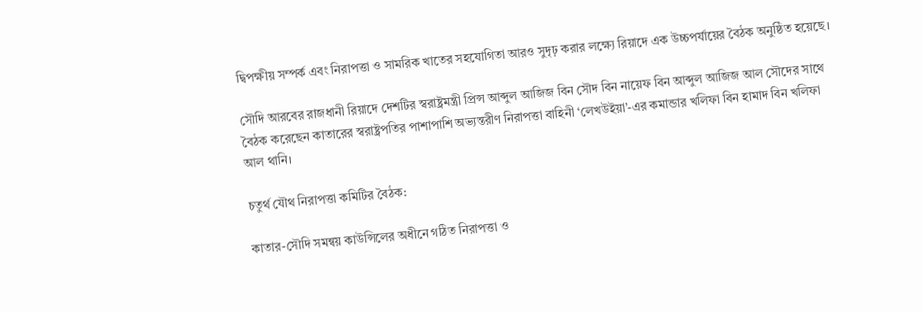দ্বিপক্ষীয় সম্পর্ক এবং নিরাপত্তা ও সামরিক খাতের সহযোগিতা আরও সুদৃঢ় করার লক্ষ্যে রিয়াদে এক উচ্চপর্যায়ের বৈঠক অনুষ্ঠিত হয়েছে।

সৌদি আরবের রাজধানী রিয়াদে দেশটির স্বরাষ্ট্রমন্ত্রী প্রিন্স আব্দুল আজিজ বিন সৌদ বিন নায়েফ বিন আব্দুল আজিজ আল সৌদের সাথে বৈঠক করেছেন কাতারের স্বরাষ্ট্রপতির পাশাপাশি অভ্যন্তরীণ নিরাপত্তা বাহিনী ‘লেখউইয়া’-এর কমান্ডার খলিফা বিন হামাদ বিন খলিফা আল থানি।

চতুর্থ যৌথ নিরাপত্তা কমিটির বৈঠক:

কাতার-সৌদি সমন্বয় কাউন্সিলের অধীনে গঠিত নিরাপত্তা ও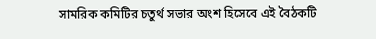সামরিক কমিটির চতুর্থ সভার অংশ হিসেবে এই বৈঠকটি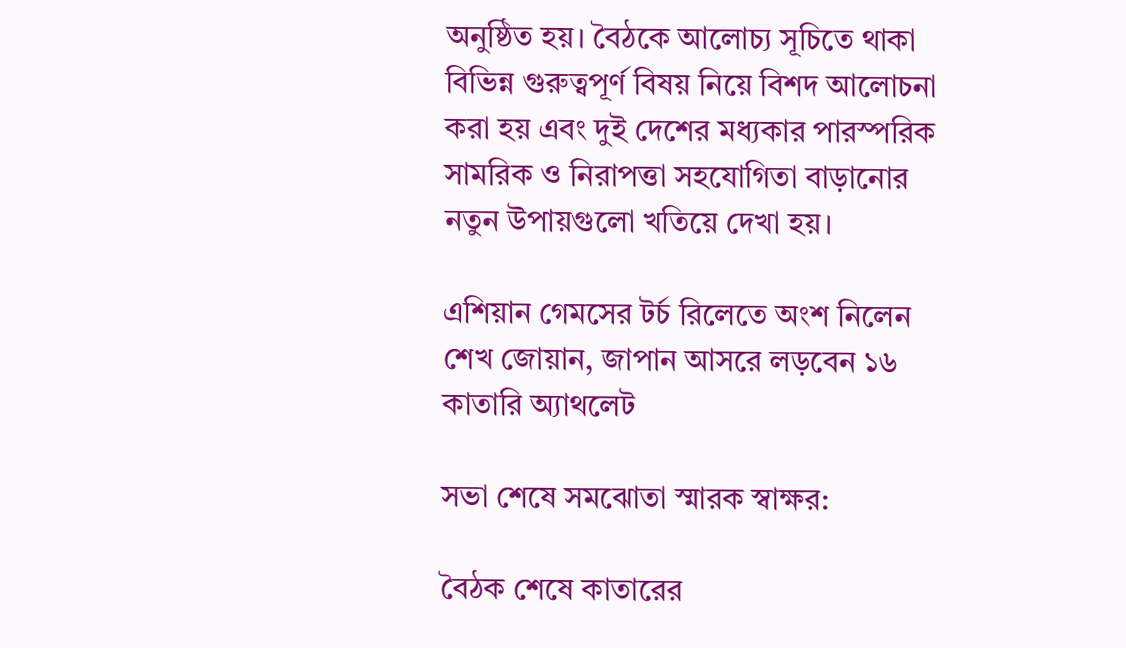অনুষ্ঠিত হয়। বৈঠকে আলোচ্য সূচিতে থাকা বিভিন্ন গুরুত্বপূর্ণ বিষয় নিয়ে বিশদ আলোচনা করা হয় এবং দুই দেশের মধ্যকার পারস্পরিক সামরিক ও নিরাপত্তা সহযোগিতা বাড়ানোর নতুন উপায়গুলো খতিয়ে দেখা হয়।

এশিয়ান গেমসের টর্চ রিলেতে অংশ নিলেন শেখ জোয়ান, জাপান আসরে লড়বেন ১৬ কাতারি অ্যাথলেট

সভা শেষে সমঝোতা স্মারক স্বাক্ষর:

বৈঠক শেষে কাতারের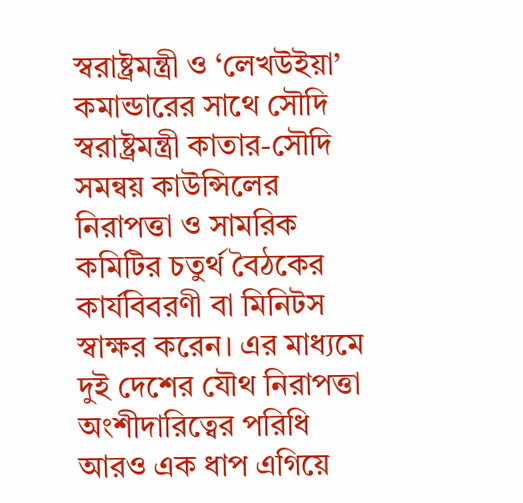স্বরাষ্ট্রমন্ত্রী ও ‘লেখউইয়া’ কমান্ডারের সাথে সৌদি স্বরাষ্ট্রমন্ত্রী কাতার-সৌদি সমন্বয় কাউন্সিলের নিরাপত্তা ও সামরিক কমিটির চতুর্থ বৈঠকের কার্যবিবরণী বা মিনিটস স্বাক্ষর করেন। এর মাধ্যমে দুই দেশের যৌথ নিরাপত্তা অংশীদারিত্বের পরিধি আরও এক ধাপ এগিয়ে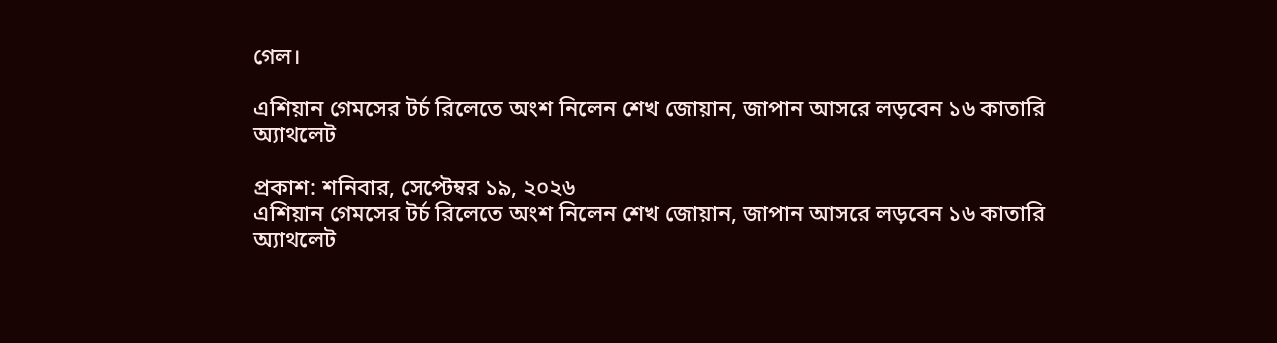গেল।

এশিয়ান গেমসের টর্চ রিলেতে অংশ নিলেন শেখ জোয়ান, জাপান আসরে লড়বেন ১৬ কাতারি অ্যাথলেট

প্রকাশ: শনিবার, সেপ্টেম্বর ১৯, ২০২৬
এশিয়ান গেমসের টর্চ রিলেতে অংশ নিলেন শেখ জোয়ান, জাপান আসরে লড়বেন ১৬ কাতারি অ্যাথলেট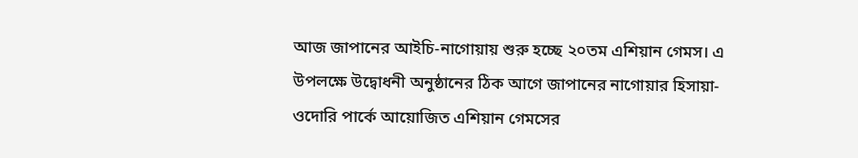আজ জাপানের আইচি-নাগোয়ায় শুরু হচ্ছে ২০তম এশিয়ান গেমস। এ উপলক্ষে উদ্বোধনী অনুষ্ঠানের ঠিক আগে জাপানের নাগোয়ার হিসায়া-ওদোরি পার্কে আয়োজিত এশিয়ান গেমসের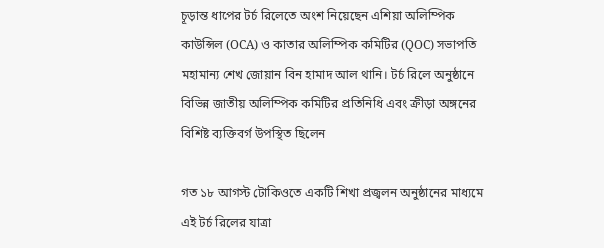চূড়ান্ত ধাপের টর্চ রিলেতে অংশ নিয়েছেন এশিয়া অলিম্পিক কাউন্সিল (OCA) ও কাতার অলিম্পিক কমিটির (QOC) সভাপতি মহামান্য শেখ জোয়ান বিন হামাদ আল থানি। টর্চ রিলে অনুষ্ঠানে বিভিন্ন জাতীয় অলিম্পিক কমিটির প্রতিনিধি এবং ক্রীড়া অঙ্গনের বিশিষ্ট ব্যক্তিবর্গ উপস্থিত ছিলেন

গত ১৮ আগস্ট টোকিওতে একটি শিখা প্রজ্বলন অনুষ্ঠানের মাধ্যমে এই টর্চ রিলের যাত্রা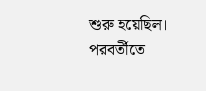শুরু হয়েছিল। পরবর্তীতে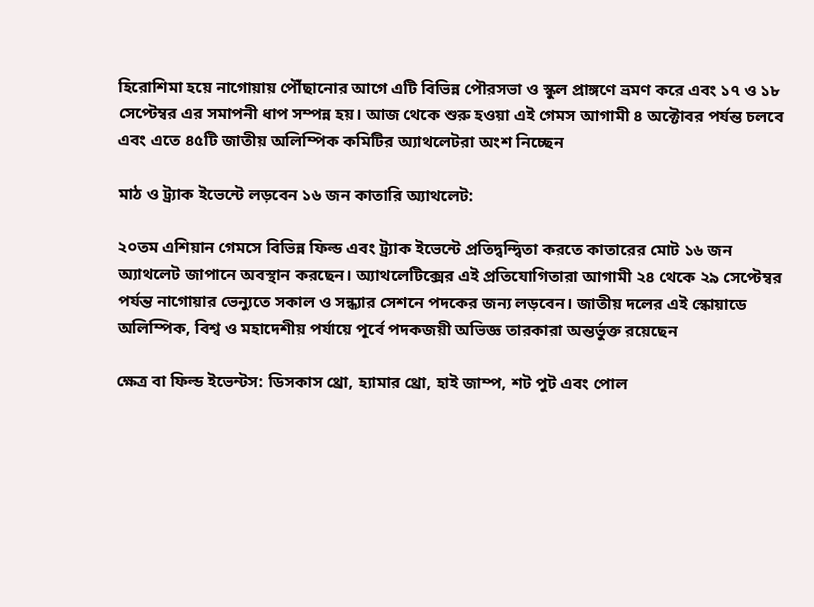হিরোশিমা হয়ে নাগোয়ায় পৌঁছানোর আগে এটি বিভিন্ন পৌরসভা ও স্কুল প্রাঙ্গণে ভ্রমণ করে এবং ১৭ ও ১৮ সেপ্টেম্বর এর সমাপনী ধাপ সম্পন্ন হয়। আজ থেকে শুরু হওয়া এই গেমস আগামী ৪ অক্টোবর পর্যন্ত চলবে এবং এতে ৪৫টি জাতীয় অলিম্পিক কমিটির অ্যাথলেটরা অংশ নিচ্ছেন

মাঠ ও ট্র্যাক ইভেন্টে লড়বেন ১৬ জন কাতারি অ্যাথলেট:

২০তম এশিয়ান গেমসে বিভিন্ন ফিল্ড এবং ট্র্যাক ইভেন্টে প্রতিদ্বন্দ্বিতা করতে কাতারের মোট ১৬ জন অ্যাথলেট জাপানে অবস্থান করছেন। অ্যাথলেটিক্সের এই প্রতিযোগিতারা আগামী ২৪ থেকে ২৯ সেপ্টেম্বর পর্যন্ত নাগোয়ার ভেন্যুতে সকাল ও সন্ধ্যার সেশনে পদকের জন্য লড়বেন। জাতীয় দলের এই স্কোয়াডে অলিম্পিক, বিশ্ব ও মহাদেশীয় পর্যায়ে পূর্বে পদকজয়ী অভিজ্ঞ তারকারা অন্তর্ভুক্ত রয়েছেন

ক্ষেত্র বা ফিল্ড ইভেন্টস: ডিসকাস থ্রো, হ্যামার থ্রো, হাই জাম্প, শট পুট এবং পোল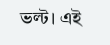ভল্ট। এই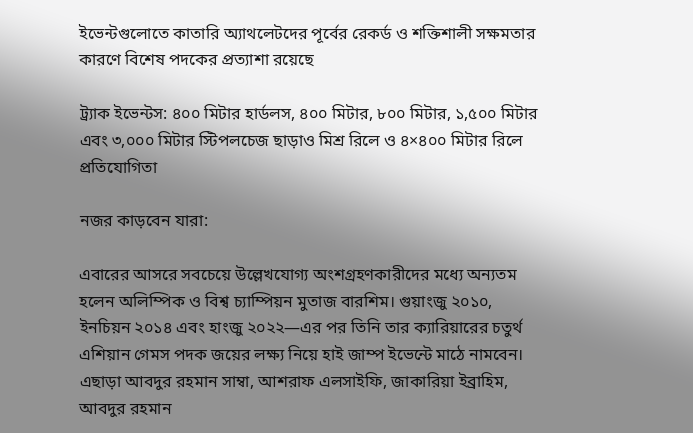ইভেন্টগুলোতে কাতারি অ্যাথলেটদের পূর্বের রেকর্ড ও শক্তিশালী সক্ষমতার কারণে বিশেষ পদকের প্রত্যাশা রয়েছে

ট্র্যাক ইভেন্টস: ৪০০ মিটার হার্ডলস, ৪০০ মিটার, ৮০০ মিটার, ১,৫০০ মিটার এবং ৩,০০০ মিটার স্টিপলচেজ ছাড়াও মিশ্র রিলে ও ৪×৪০০ মিটার রিলে প্রতিযোগিতা

নজর কাড়বেন যারা:

এবারের আসরে সবচেয়ে উল্লেখযোগ্য অংশগ্রহণকারীদের মধ্যে অন্যতম হলেন অলিম্পিক ও বিশ্ব চ্যাম্পিয়ন মুতাজ বারশিম। গুয়াংজু ২০১০, ইনচিয়ন ২০১৪ এবং হাংজু ২০২২—এর পর তিনি তার ক্যারিয়ারের চতুর্থ এশিয়ান গেমস পদক জয়ের লক্ষ্য নিয়ে হাই জাম্প ইভেন্টে মাঠে নামবেন। এছাড়া আবদুর রহমান সাম্বা, আশরাফ এলসাইফি, জাকারিয়া ইব্রাহিম, আবদুর রহমান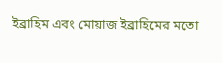ইব্রাহিম এবং মোয়াজ ইব্রাহিমের মতো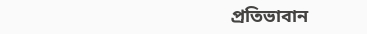প্রতিভাবান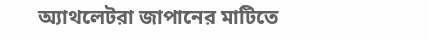অ্যাথলেটরা জাপানের মাটিতে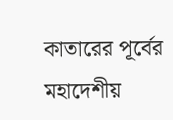কাতারের পূর্বের মহাদেশীয়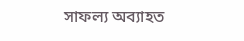সাফল্য অব্যাহত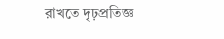রাখতে দৃঢ়প্রতিজ্ঞ